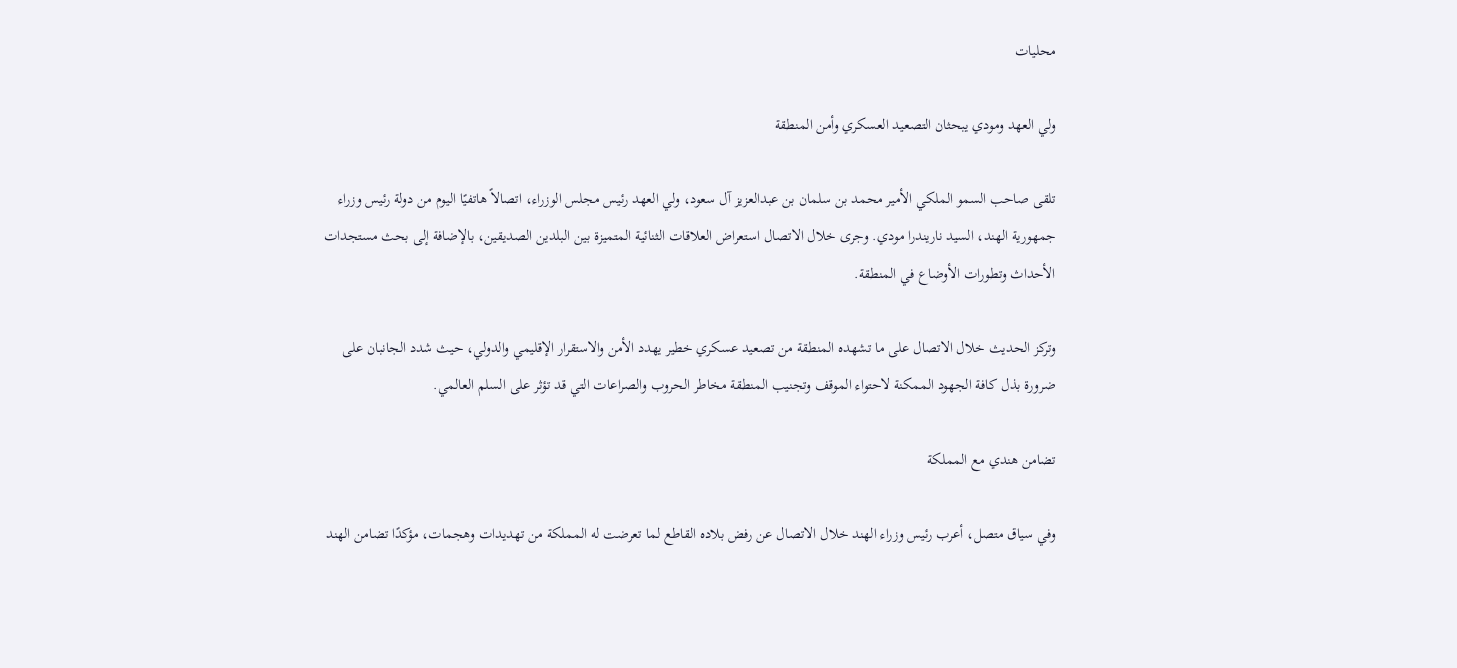محليات

ولي العهد ومودي يبحثان التصعيد العسكري وأمن المنطقة

تلقى صاحب السمو الملكي الأمير محمد بن سلمان بن عبدالعزيز آل سعود، ولي العهد رئيس مجلس الوزراء، اتصالاً هاتفيًا اليوم من دولة رئيس وزراء جمهورية الهند، السيد ناريندرا مودي. وجرى خلال الاتصال استعراض العلاقات الثنائية المتميزة بين البلدين الصديقين، بالإضافة إلى بحث مستجدات الأحداث وتطورات الأوضاع في المنطقة.

وتركز الحديث خلال الاتصال على ما تشهده المنطقة من تصعيد عسكري خطير يهدد الأمن والاستقرار الإقليمي والدولي، حيث شدد الجانبان على ضرورة بذل كافة الجهود الممكنة لاحتواء الموقف وتجنيب المنطقة مخاطر الحروب والصراعات التي قد تؤثر على السلم العالمي.

تضامن هندي مع المملكة

وفي سياق متصل، أعرب رئيس وزراء الهند خلال الاتصال عن رفض بلاده القاطع لما تعرضت له المملكة من تهديدات وهجمات، مؤكدًا تضامن الهند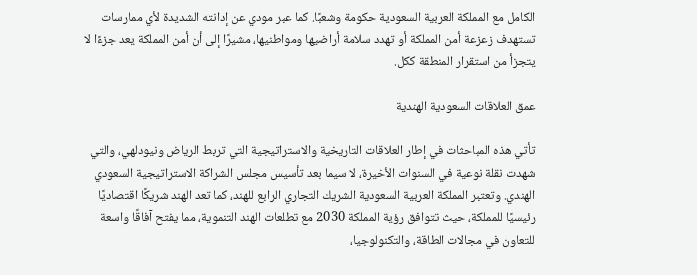الكامل مع المملكة العربية السعودية حكومة وشعبًا. كما عبر مودي عن إدانته الشديدة لأي ممارسات تستهدف زعزعة أمن المملكة أو تهدد سلامة أراضيها ومواطنيها، مشيرًا إلى أن أمن المملكة يعد جزءًا لا يتجزأ من استقرار المنطقة ككل.

عمق العلاقات السعودية الهندية

تأتي هذه المباحثات في إطار العلاقات التاريخية والاستراتيجية التي تربط الرياض ونيودلهي، والتي شهدت نقلة نوعية في السنوات الأخيرة، لا سيما بعد تأسيس مجلس الشراكة الاستراتيجية السعودي الهندي. وتعتبر المملكة العربية السعودية الشريك التجاري الرابع للهند، كما تعد الهند شريكًا اقتصاديًا رئيسيًا للمملكة، حيث تتوافق رؤية المملكة 2030 مع تطلعات الهند التنموية، مما يفتح آفاقًا واسعة للتعاون في مجالات الطاقة، والتكنولوجيا،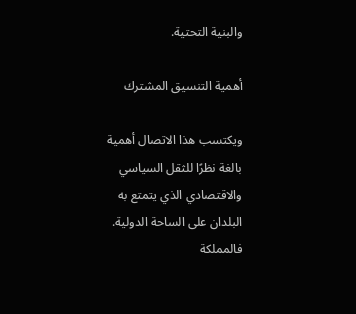والبنية التحتية.

أهمية التنسيق المشترك

ويكتسب هذا الاتصال أهمية بالغة نظرًا للثقل السياسي والاقتصادي الذي يتمتع به البلدان على الساحة الدولية. فالمملكة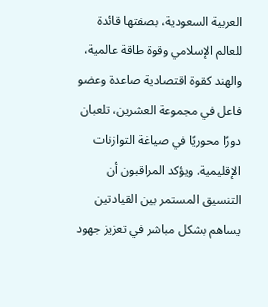العربية السعودية، بصفتها قائدة للعالم الإسلامي وقوة طاقة عالمية، والهند كقوة اقتصادية صاعدة وعضو فاعل في مجموعة العشرين، تلعبان دورًا محوريًا في صياغة التوازنات الإقليمية. ويؤكد المراقبون أن التنسيق المستمر بين القيادتين يساهم بشكل مباشر في تعزيز جهود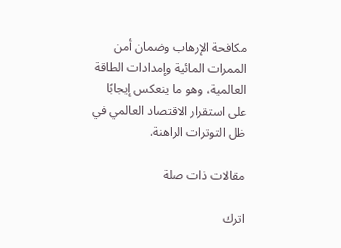مكافحة الإرهاب وضمان أمن الممرات المائية وإمدادات الطاقة العالمية، وهو ما ينعكس إيجابًا على استقرار الاقتصاد العالمي في ظل التوترات الراهنة.

مقالات ذات صلة

اترك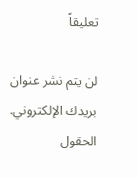تعليقاً

لن يتم نشر عنوان بريدك الإلكتروني. الحقول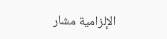الإلزامية مشار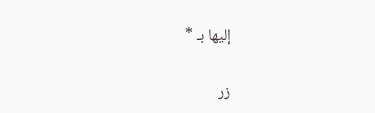إليها بـ *

زر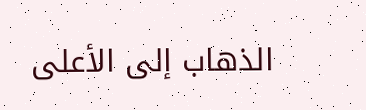الذهاب إلى الأعلى